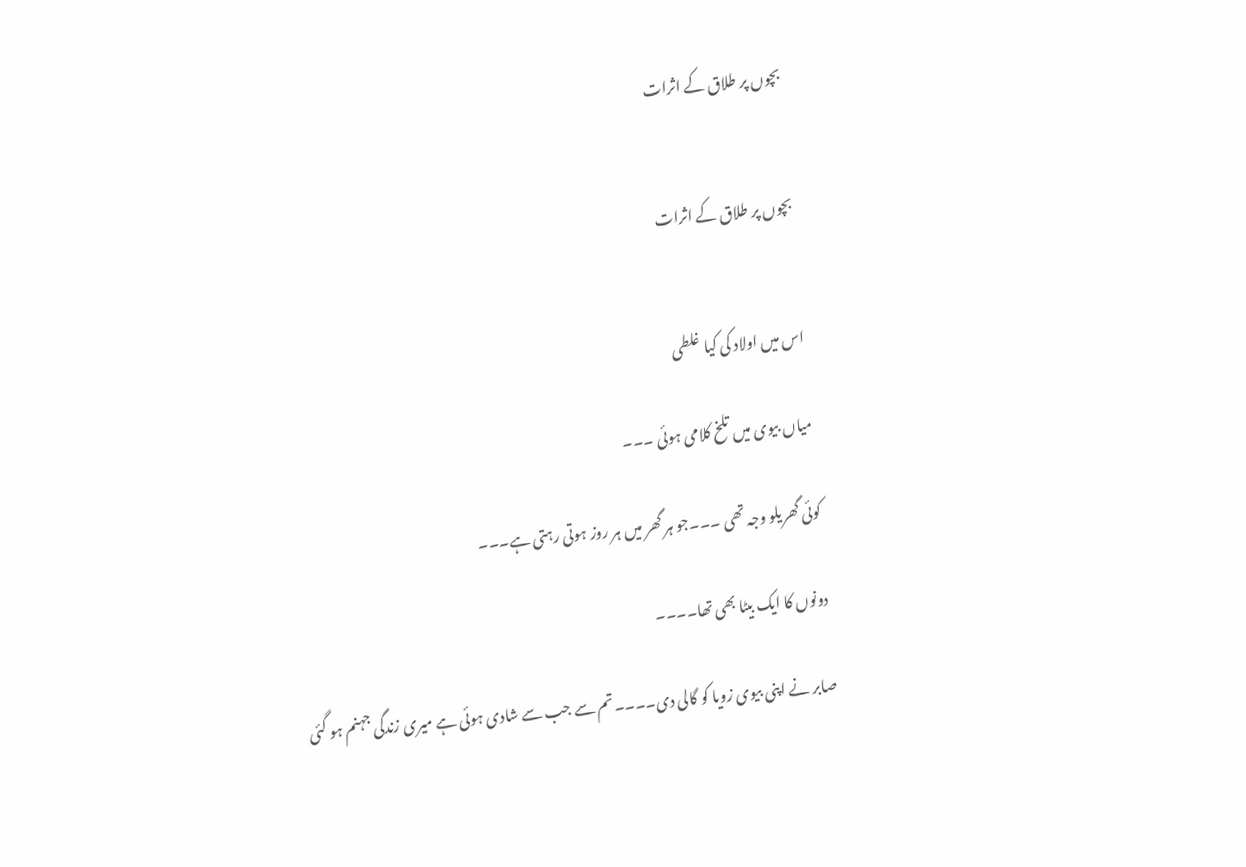بچوں پر طلاق کے اثرات


بچوں پر طلاق کے اثرات


اس میں اولاد کی کیا غلطی

میاں بیوی میں تلخ کلامی ہوئی ۔۔۔

کوئی گھریلو وجہ تھی ۔۔۔جو ہر گھر میں ہر روز ہوتی رہتی ہے۔۔۔

دونوں کا ایک بیٹا بھی تھا۔۔۔۔

صابر نے اپنی بیوی زویا کو گالی دی۔۔۔۔تم سے جب سے شادی ہوئی ہے میری زندگی جہنم ہو گئی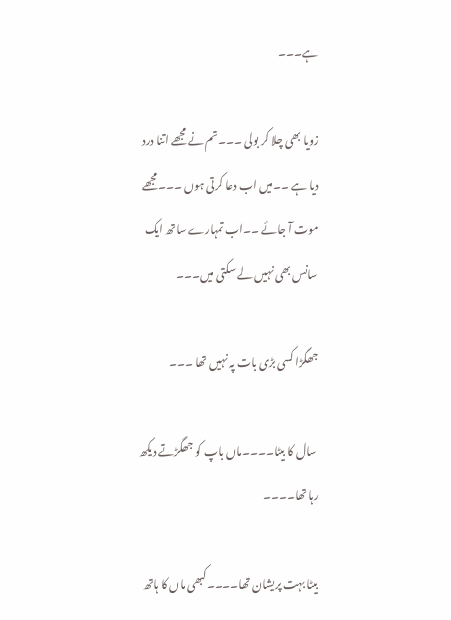ہے۔۔۔

زویا بھی چلا کر بولی ۔۔۔تم نے مجھے اتنا درد دیا ہے ۔۔میں اب دعا کرتی ہوں ۔۔۔مجھے موت آ جائے ۔۔اب تمہارے ساتھ ایک سانس بھی نہیں لے سکتی میں۔۔۔

جھگڑا کسی بڑی بات پہ نہیں تھا ۔۔۔

 سال کا بیٹا۔۔۔۔ماں باپ کو جھگڑتے دیکھ رہا تھا۔۔۔۔

بیٹا بہت پریشان تھا۔۔۔۔کبھی ماں کا ہاتھ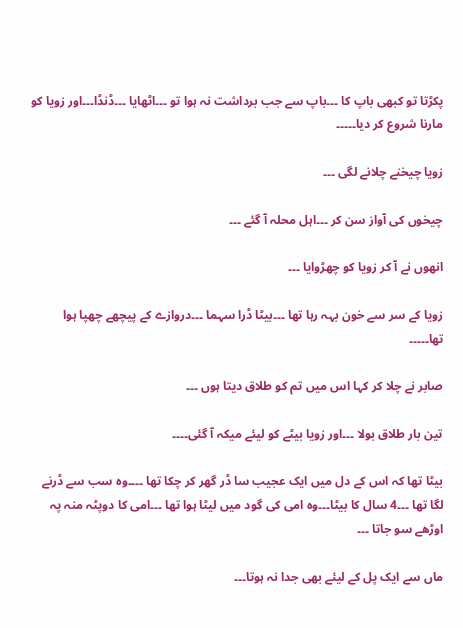پکڑتا تو کبھی باپ کا ۔۔۔باپ سے جب برداشت نہ ہوا تو ۔۔۔اٹھایا ۔۔۔ڈنڈا۔۔۔اور زویا کو مارنا شروع کر دیا۔۔۔۔۔

زویا چیخنے چلانے لگی ۔۔۔

چیخوں کی آواز سن کر ۔۔۔اہل محلہ آ گئے ۔۔۔

انھوں نے آ کر زویا کو چھڑوایا ۔۔۔

زویا کے سر سے خون بہہ رہا تھا ۔۔۔بیٹا ڈرا سہما ۔۔۔دروازے کے پیچھے چھپا ہوا تھا۔۔۔۔۔

صابر نے چلا کر کہا اس میں تم کو طلاق دیتا ہوں ۔۔۔

تین بار طلاق بولا ۔۔۔اور زویا بیٹے کو لیئے میکہ آ گئی۔۔۔۔

بیٹا تھا کہ اس کے دل میں ایک عجیب سا ڈر گھر کر چکا تھا ۔۔۔۔وہ سب سے ڈرنے لگا تھا ۔۔۔4 سال کا بیٹا۔۔۔وہ امی کی گود میں لیٹا ہوا تھا ۔۔۔امی کا دوپٹہ منہ پہ اوڑھے سو جاتا ۔۔۔

ماں سے ایک پل کے لیئے بھی جدا نہ ہوتا۔۔۔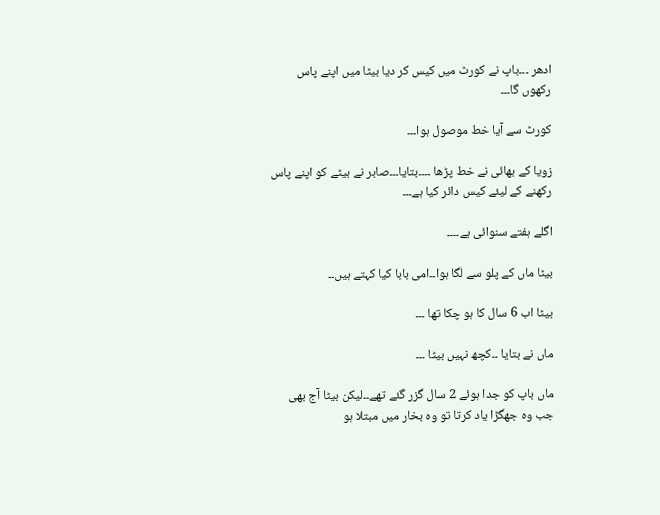ادھر ۔۔۔باپ نے کورٹ میں کیس کر دیا بیٹا میں اپنے پاس رکھوں گا۔۔۔

کورٹ سے آیا خط موصول ہوا۔۔۔

زویا کے بھائی نے خط پڑھا ۔۔۔۔بتایا۔۔۔صابر نے بیٹے کو اپنے پاس رکھنے کے لیئے کیس دائر کیا ہے۔۔۔

اگلے ہفتے سنوائی ہے۔۔۔۔

بیٹا ماں کے پلو سے لگا ہوا۔۔امی بابا کیا کہتے ہیں۔۔

بیٹا اب 6 سال کا ہو چکا تھا ۔۔۔

ماں نے بتایا ۔۔کچھ نہیں بیٹا ۔۔۔

ماں باپ کو جدا ہوئے 2 سال گزر گئے تھے۔۔لیکن بیٹا آج بھی جب وہ جھگڑا یاد کرتا تو وہ بخار میں مبتلا ہو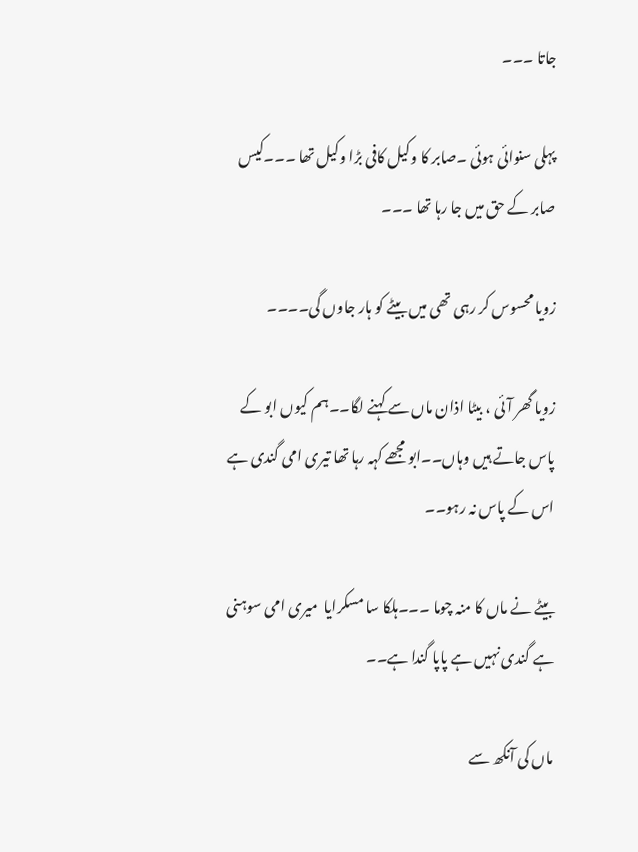جاتا ۔۔۔

پہلی سنوائی ہوئی ۔صابر کا وکیل کافی بڑا وکیل تھا ۔۔۔کیس  صابر کے حق میں جا رہا تھا ۔۔۔

زویا محسوس کر رہی تھی میں بیٹے کو ہار جاوں گی۔۔۔۔

زویا گھر آئی ، بیٹا اذان ماں سے کہنے لگا۔۔ہم کیوں ابو کے پاس جاتے ہیں وہاں۔۔ابو مجھے کہہ رہا تھا تیری امی گندی ہے اس کے پاس نہ رہو۔۔

بیٹے نے ماں کا منہ چوما ۔۔۔ہلکا سا مسکرایا  میری امی سوہنی ہے گندی نہیں ہے پاپا گندا ہے۔۔

ماں کی آنکھ سے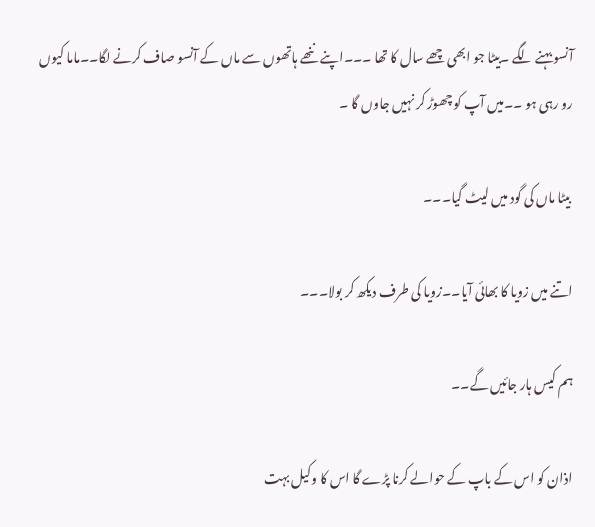آنسو بہنے لگے ۔بیٹا جو ابھی چھے سال کا تھا ۔۔۔اپنے ننھے ہاتھوں سے ماں کے آنسو صاف کرنے لگا۔۔ماما کیوں رو رہی ہو ۔۔میں آپ کو چھوڑ کر نہیں جاوں گا ۔

 بیٹا ماں کی گود میں لیٹ گیا۔۔۔

اتنے میں زویا کا بھائی آیا۔۔زویا کی طرف دیکھ کر بولا۔۔۔

ہم کیس ہار جائیں گے۔۔

اذان کو اس کے باپ کے حوالے کرنا پڑے گا اس کا وکیل بہت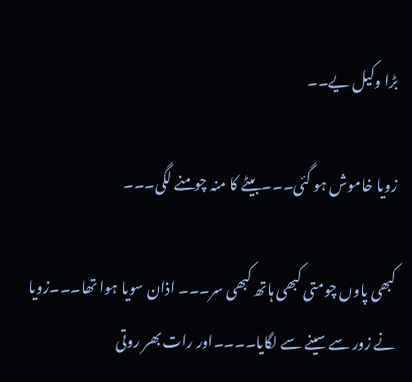بڑا وکیل یے۔۔

زویا خاموش ہو گئی۔۔۔بیٹے کا منہ چومنے لگی۔۔۔

کبھی پاوں چومتی کبھی ہاتھ کبھی سر۔۔۔ اذان سویا ہوا تھا۔۔۔زویا نے زور سے سینے سے لگایا۔۔۔۔اور رات بھر روتی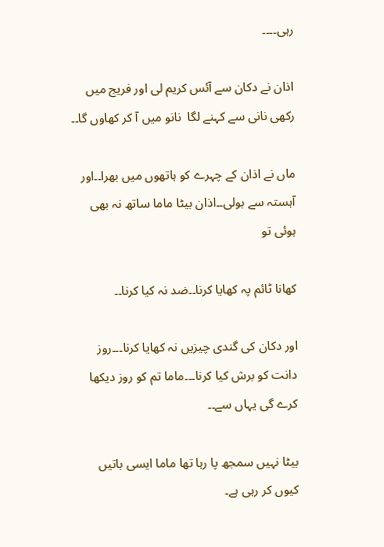رہی۔۔۔۔

اذان نے دکان سے آئس کریم لی اور فریج میں رکھی نانی سے کہنے لگا  نانو میں آ کر کھاوں گا۔۔

ماں نے اذان کے چہرے کو ہاتھوں میں بھرا۔۔اور آہستہ سے بولی۔۔اذان بیٹا ماما ساتھ نہ بھی ہوئی تو

کھانا ٹائم پہ کھایا کرنا۔۔ضد نہ کیا کرنا۔۔

اور دکان کی گندی چیزیں نہ کھایا کرنا۔۔۔روز دانت کو برش کیا کرنا۔۔۔ماما تم کو روز دیکھا کرے گی یہاں سے۔۔

بیٹا نہیں سمجھ پا رہا تھا ماما ایسی باتیں کیوں کر رہی ہے۔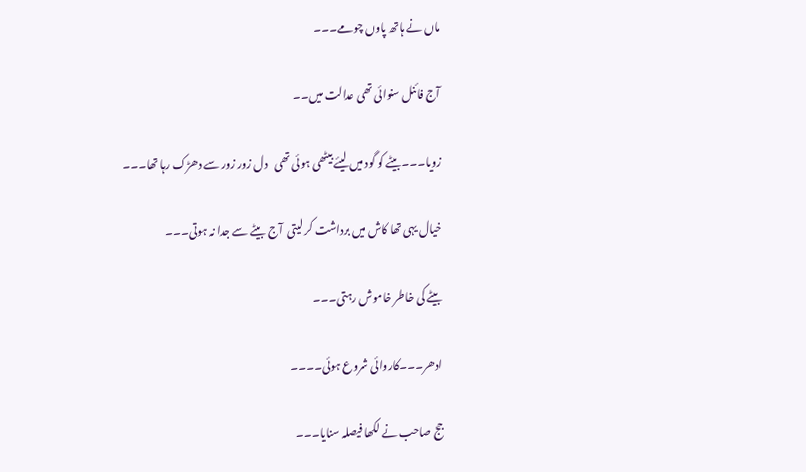ماں نے ہاتھ پاوں چومے۔۔۔

آج فائنل سنوائی تھی عدالت میں۔۔

زویا۔۔۔بیٹے کو گود میں لیئے بیٹھی ہوئی تھی   دل زور زور سے دھڑک رہا تھا۔۔۔

خیال یہی تھا کاش میں برداشت کر لیتی  آج  بیٹے سے جدا نہ ہوتی۔۔۔

بیٹے کی خاطر خاموش رہتی۔۔۔

ادھر۔۔۔کاروائی شروع ہوئی۔۔۔۔

جج صاحب نے لکھا فیصلہ سنایا۔۔۔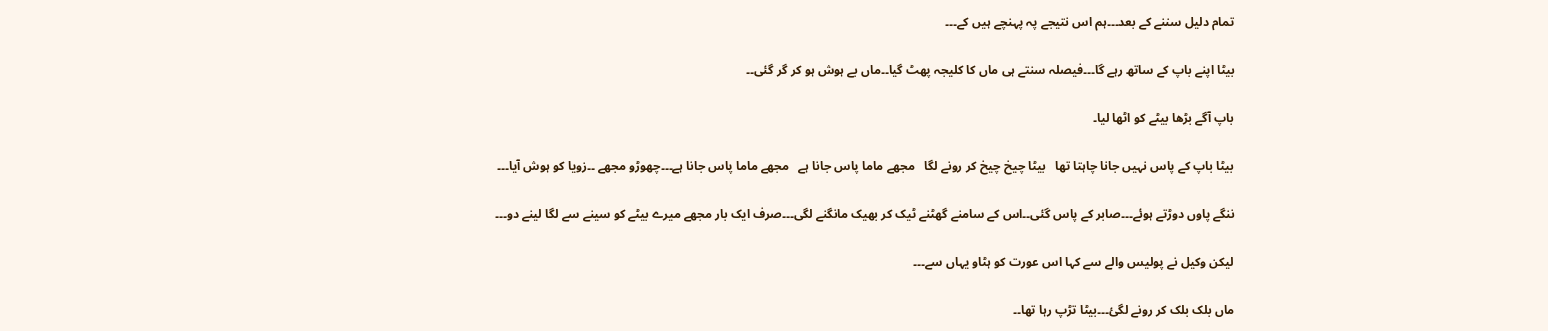تمام دلیل سننے کے بعد۔۔۔ہم اس نتیجے پہ پہنچے ہیں کے۔۔۔

بیٹا اپنے باپ کے ساتھ رہے گا۔۔۔فیصلہ سنتے ہی ماں کا کلیجہ پھٹ گیا۔۔ماں بے ہوش ہو کر گر گئی۔۔

باپ آگے بڑھا بیٹے کو اٹھا لیا۔

بیٹا باپ کے پاس نہیں جانا چاہتا تھا   بیٹا چیخ چیخ کر رونے لگا   مجھے ماما پاس جانا ہے   مجھے ماما پاس جانا ہے۔۔۔چھوڑو مجھے ۔۔زویا کو ہوش آیا۔۔۔

ننگے پاوں دوڑتے ہوئے۔۔۔صابر کے پاس گئی۔۔اس کے سامنے گھٹنے ٹیک کر بھیک مانگنے لگی۔۔۔صرف ایک بار مجھے میرے بیٹے کو سینے سے لگا لینے دو۔۔۔

لیکن وکیل نے پولیس والے سے کہا اس عورت کو ہٹاو یہاں سے۔۔۔

ماں بلک بلک کر رونے لگئ۔۔۔بیٹا تڑپ رہا تھا۔۔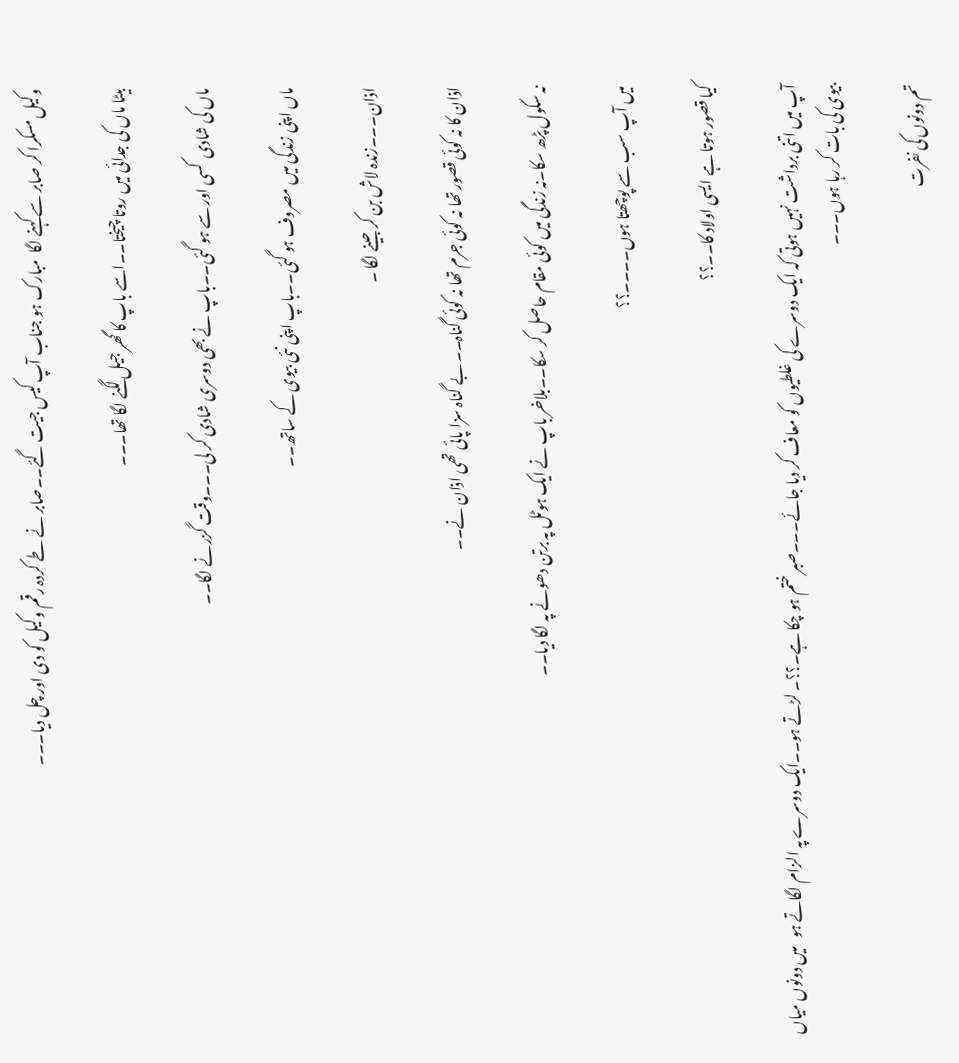وکیل مسکرا کر صابر سے کہنے لگا  مبارک ہو جناب آپ کیس جیت گئے۔۔صابر نے طے کردہ رقم وکیل کو دی اور چل دیا۔۔۔

بیٹا ماں کی جدائی میں روتا چیختا۔۔اسے باپ کا گھر جیل لگنے لگا تھا۔۔۔

ماں کی شادی  کسی اور سے ہو گئی۔۔باپ نے بھی دوسری شادی کر لی۔۔۔وقت گزرنے لگا۔۔

ماں اپنی زندگی میں مصروف ہو گئی۔۔باپ اپنی نئی بیوی کے ساتھ۔۔

اذان۔۔۔زندہ لاش بن کر جینے لگا ۔

اذان کا نہ کوئی قصور تھا نہ کوئی جرم تھا نہ کوئی گناہ۔۔ بے گناہ سزا پائی تھی اذان نے۔۔

نہ سکول پڑھ سکا۔نہ زندگی میں کوئی مقام حاصل کر سکا۔۔بلاخر باپ نے ایک ہوٹل پہ برتن دھونے پہ لگا دیا۔۔

میں آپ سب سے پوچھتا ہوں۔۔۔۔؟؟

کیا قصور ہوتا ہے ایسی اولاد کا۔۔؟؟

آپ میں اتنی برداشت نہیں ہوتی کہ ایک دوسرے کی غلطیوں کو معاف کر دیا جائے۔۔۔صبر ختم ہو چکا ہے۔؟؟۔ لڑتے ہو۔۔ایک دوسرے پہ الزام لگاتے ہو   میں دونوں میاں بیوی کی بات کر رہا ہوں۔۔۔

تم دونوں کی نفرت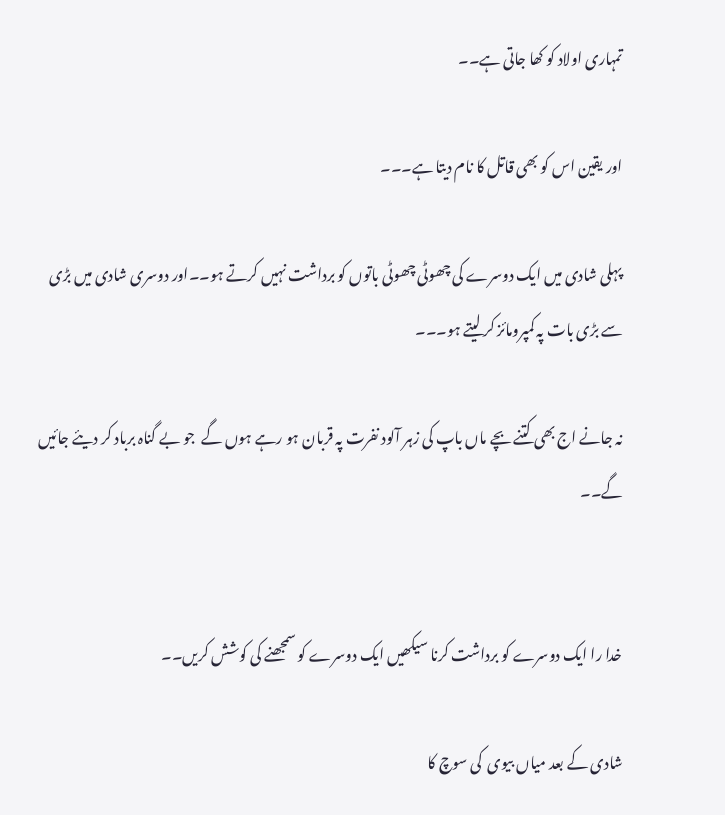تمہاری اولاد کو کھا جاتی ہے۔۔

اور یقین اس کو بھی قاتل کا نام دیتا ہے۔۔۔

پہلی شادی میں ایک دوسرے کی چھوٹی چھوٹی باتوں کو برداشت نہیں کرتے ہو۔۔اور دوسری شادی میں بڑی سے بڑی بات پہ کمپرومائز کر لیتے ہو۔۔۔

نہ جانے اج بھی کتنے بچے ماں باپ کی زہر آلود نفرت پہ قربان ہو رہے ہوں گے  جو بے گناہ برباد کر دیئے جائیں گے۔۔


خدا را ایک دوسرے کو برداشت کرنا سیکھیں ایک دوسرے کو سمجھنے کی کوشش کریں۔۔

شادی کے بعد میاں بیوی  کی سوچ کا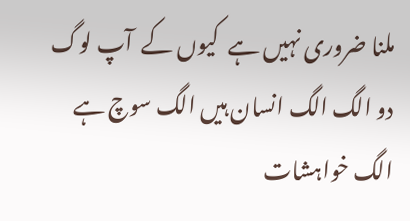ملنا ضروری نہیں ہے  کیوں کے  آپ لوگ دو الگ الگ انسان ہیں الگ سوچ ہے الگ خواہشات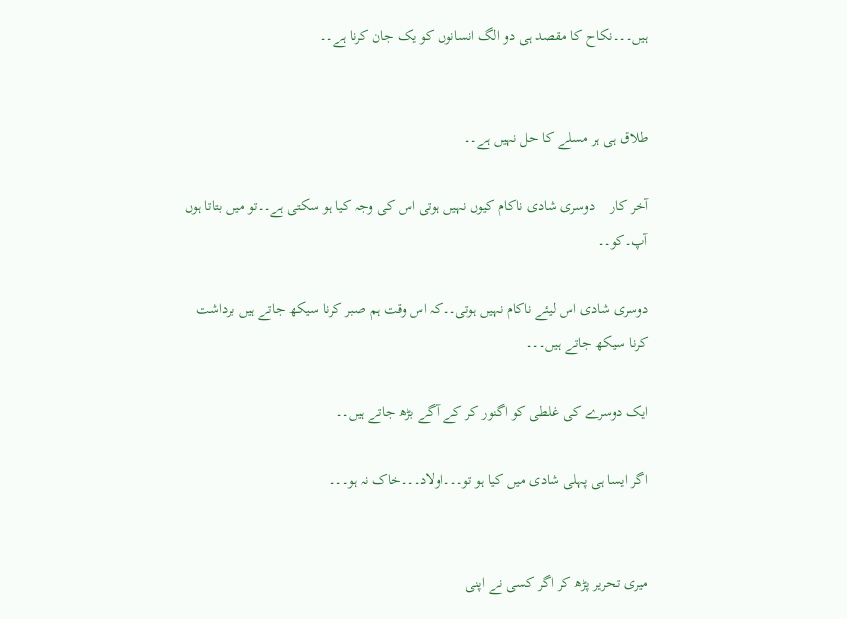ہیں۔۔۔نکاح کا مقصد ہی دو الگ انسانوں کو یک جان کرنا ہے۔۔


طلاق ہی ہر مسلے کا حل نہیں ہے۔۔

آخر کار    دوسری شادی ناکام کیوں نہیں ہوتی اس کی وجہ کیا ہو سکتی ہے۔۔تو میں بتاتا ہوں آپ۔کو۔۔

دوسری شادی اس لیئے ناکام نہیں ہوتی۔۔کہ اس وقت ہم صبر کرنا سیکھ جاتے ہیں برداشت کرنا سیکھ جاتے ہیں۔۔۔

ایک دوسرے کی غلطی کو اگنور کر کے آگے بڑھ جاتے ہیں۔۔

اگر ایسا ہی پہلی شادی میں کیا ہو تو۔۔۔اولاد۔۔۔خاک نہ ہو۔۔۔


میری تحریر پڑھ کر اگر کسی نے اپنی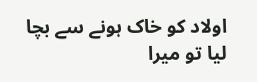اولاد کو خاک ہونے سے بچا لیا تو میرا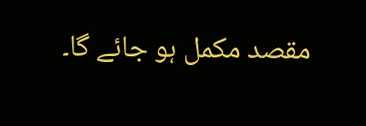مقصد مکمل ہو جائے گا۔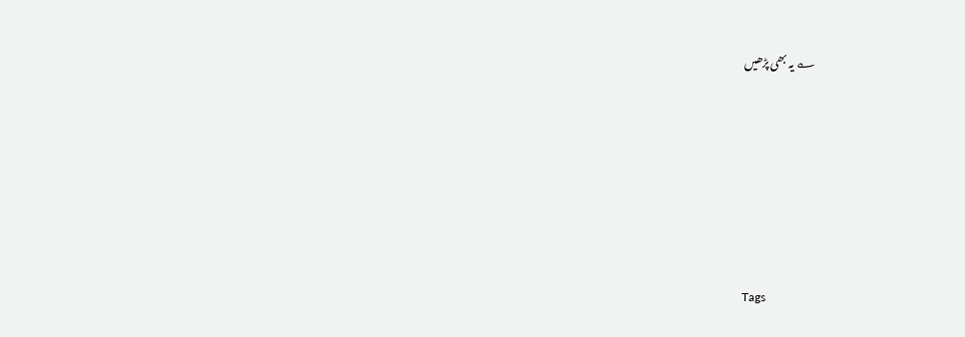؎ یہ بھی پڑھیں








Tags